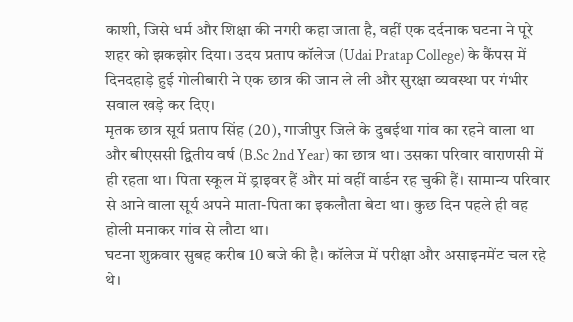काशी, जिसे धर्म और शिक्षा की नगरी कहा जाता है, वहीं एक दर्दनाक घटना ने पूरे शहर को झकझोर दिया। उदय प्रताप कॉलेज (Udai Pratap College) के कैंपस में दिनदहाड़े हुई गोलीबारी ने एक छात्र की जान ले ली और सुरक्षा व्यवस्था पर गंभीर सवाल खड़े कर दिए।
मृतक छात्र सूर्य प्रताप सिंह (20), गाजीपुर जिले के दुबईथा गांव का रहने वाला था और बीएससी द्वितीय वर्ष (B.Sc 2nd Year) का छात्र था। उसका परिवार वाराणसी में ही रहता था। पिता स्कूल में ड्राइवर हैं और मां वहीं वार्डन रह चुकी हैं। सामान्य परिवार से आने वाला सूर्य अपने माता-पिता का इकलौता बेटा था। कुछ दिन पहले ही वह होली मनाकर गांव से लौटा था।
घटना शुक्रवार सुबह करीब 10 बजे की है। कॉलेज में परीक्षा और असाइनमेंट चल रहे थे।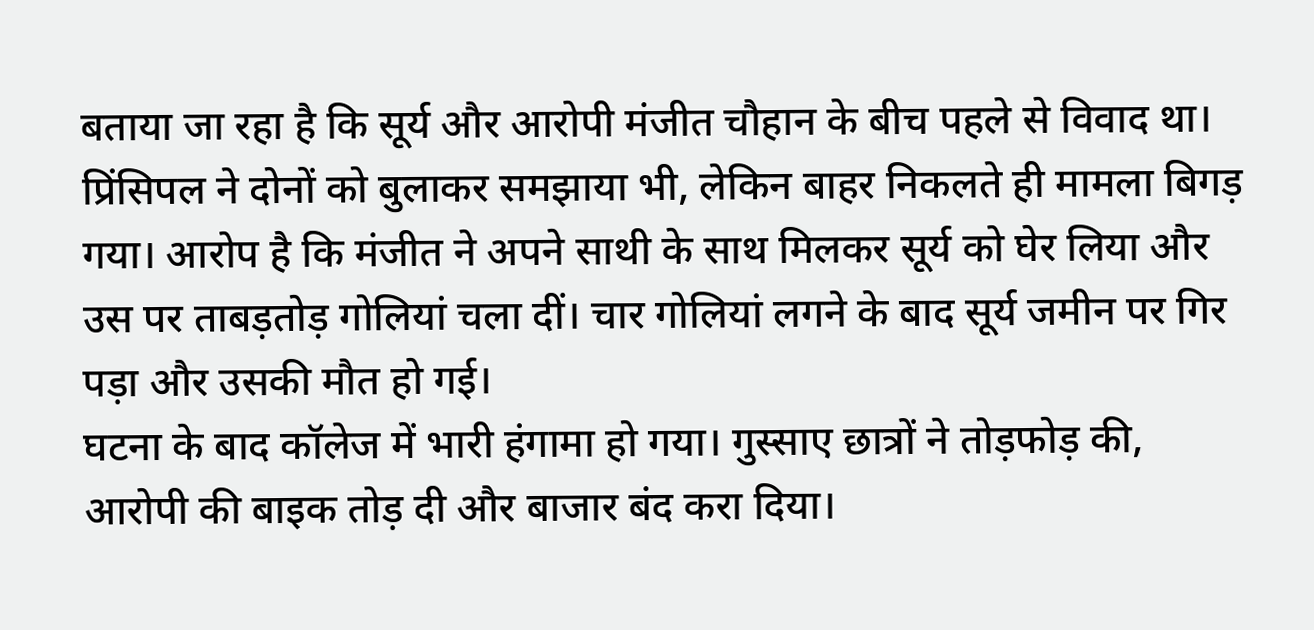बताया जा रहा है कि सूर्य और आरोपी मंजीत चौहान के बीच पहले से विवाद था। प्रिंसिपल ने दोनों को बुलाकर समझाया भी, लेकिन बाहर निकलते ही मामला बिगड़ गया। आरोप है कि मंजीत ने अपने साथी के साथ मिलकर सूर्य को घेर लिया और उस पर ताबड़तोड़ गोलियां चला दीं। चार गोलियां लगने के बाद सूर्य जमीन पर गिर पड़ा और उसकी मौत हो गई।
घटना के बाद कॉलेज में भारी हंगामा हो गया। गुस्साए छात्रों ने तोड़फोड़ की, आरोपी की बाइक तोड़ दी और बाजार बंद करा दिया।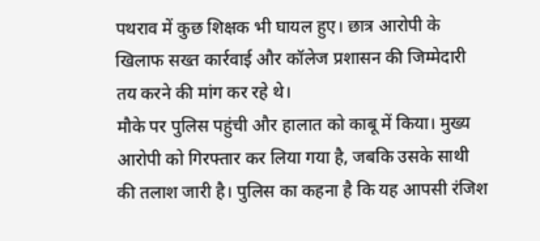पथराव में कुछ शिक्षक भी घायल हुए। छात्र आरोपी के खिलाफ सख्त कार्रवाई और कॉलेज प्रशासन की जिम्मेदारी तय करने की मांग कर रहे थे।
मौके पर पुलिस पहुंची और हालात को काबू में किया। मुख्य आरोपी को गिरफ्तार कर लिया गया है, जबकि उसके साथी की तलाश जारी है। पुलिस का कहना है कि यह आपसी रंजिश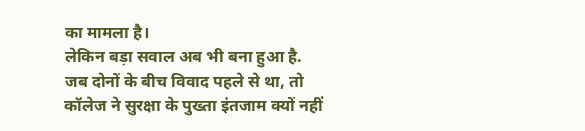का मामला है।
लेकिन बड़ा सवाल अब भी बना हुआ है. जब दोनों के बीच विवाद पहले से था, तो कॉलेज ने सुरक्षा के पुख्ता इंतजाम क्यों नहीं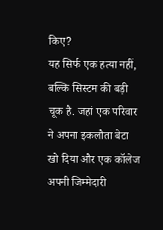किए?
यह सिर्फ एक हत्या नहीं, बल्कि सिस्टम की बड़ी चूक है. जहां एक परिवार ने अपना इकलौता बेटा खो दिया और एक कॉलेज अपनी जिम्मेदारी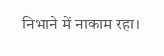निभाने में नाकाम रहा।